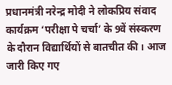प्रधानमंत्री नरेन्द्र मोदी ने लोकप्रिय संवाद कार्यक्रम ‘परीक्षा पे चर्चा’ के 9वें संस्करण के दौरान विद्यार्थियों से बातचीत की। आज जारी किए गए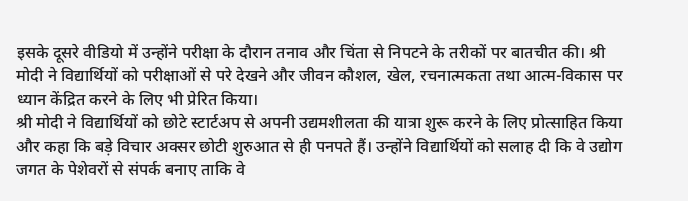इसके दूसरे वीडियो में उन्होंने परीक्षा के दौरान तनाव और चिंता से निपटने के तरीकों पर बातचीत की। श्री मोदी ने विद्यार्थियों को परीक्षाओं से परे देखने और जीवन कौशल, खेल, रचनात्मकता तथा आत्म-विकास पर ध्यान केंद्रित करने के लिए भी प्रेरित किया।
श्री मोदी ने विद्यार्थियों को छोटे स्टार्टअप से अपनी उद्यमशीलता की यात्रा शुरू करने के लिए प्रोत्साहित किया और कहा कि बड़े विचार अक्सर छोटी शुरुआत से ही पनपते हैं। उन्होंने विद्यार्थियों को सलाह दी कि वे उद्योग जगत के पेशेवरों से संपर्क बनाए ताकि वे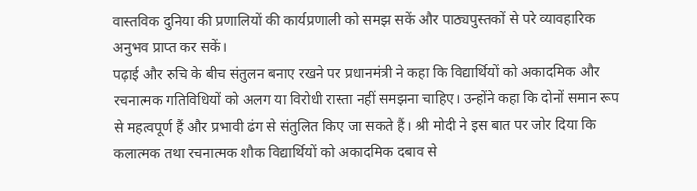वास्तविक दुनिया की प्रणालियों की कार्यप्रणाली को समझ सकें और पाठ्यपुस्तकों से परे व्यावहारिक अनुभव प्राप्त कर सकें।
पढ़ाई और रुचि के बीच संतुलन बनाए रखने पर प्रधानमंत्री ने कहा कि विद्यार्थियों को अकादमिक और रचनात्मक गतिविधियों को अलग या विरोधी रास्ता नहीं समझना चाहिए। उन्होंने कहा कि दोनों समान रूप से महत्वपूर्ण हैं और प्रभावी ढंग से संतुलित किए जा सकते हैं। श्री मोदी ने इस बात पर जोर दिया कि कलात्मक तथा रचनात्मक शौक विद्यार्थियों को अकादमिक दबाव से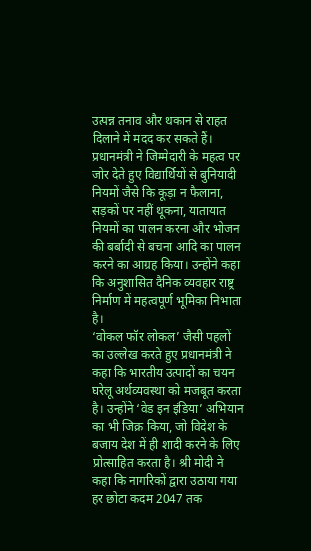उत्पन्न तनाव और थकान से राहत दिलाने में मदद कर सकते हैं।
प्रधानमंत्री ने जिम्मेदारी के महत्व पर जोर देते हुए विद्यार्थियों से बुनियादी नियमों जैसे कि कूड़ा न फैलाना, सड़कों पर नहीं थूकना, यातायात नियमों का पालन करना और भोजन की बर्बादी से बचना आदि का पालन करने का आग्रह किया। उन्होंने कहा कि अनुशासित दैनिक व्यवहार राष्ट्र निर्माण में महत्वपूर्ण भूमिका निभाता है।
‘वोकल फॉर लोकल’ जैसी पहलों का उल्लेख करते हुए प्रधानमंत्री ने कहा कि भारतीय उत्पादों का चयन घरेलू अर्थव्यवस्था को मजबूत करता है। उन्होंने ‘वेड इन इंडिया’ अभियान का भी जिक्र किया, जो विदेश के बजाय देश में ही शादी करने के लिए प्रोत्साहित करता है। श्री मोदी ने कहा कि नागरिकों द्वारा उठाया गया हर छोटा कदम 2047 तक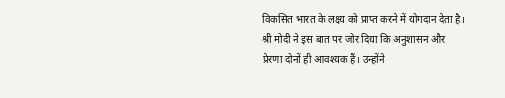विकसित भारत के लक्ष्य को प्राप्त करने में योगदान देता है।
श्री मोदी ने इस बात पर जोर दिया कि अनुशासन और प्रेरणा दोनों ही आवश्यक हैं। उन्होंने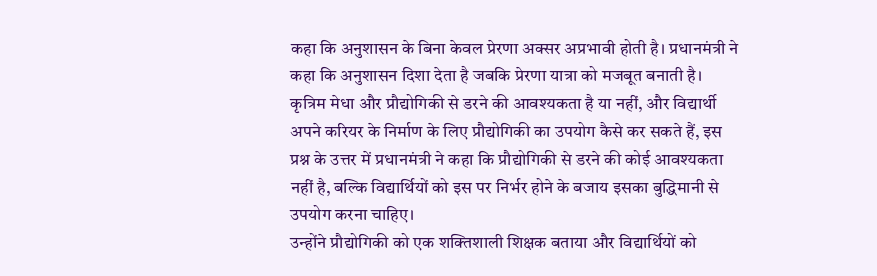कहा कि अनुशासन के बिना केवल प्रेरणा अक्सर अप्रभावी होती है। प्रधानमंत्री ने कहा कि अनुशासन दिशा देता है जबकि प्रेरणा यात्रा को मजबूत बनाती है।
कृत्रिम मेधा और प्रौद्योगिकी से डरने की आवश्यकता है या नहीं, और विद्यार्थी अपने करियर के निर्माण के लिए प्रौद्योगिकी का उपयोग कैसे कर सकते हैं, इस प्रश्न के उत्तर में प्रधानमंत्री ने कहा कि प्रौद्योगिकी से डरने की कोई आवश्यकता नहीं है, बल्कि विद्यार्थियों को इस पर निर्भर होने के बजाय इसका बुद्धिमानी से उपयोग करना चाहिए।
उन्होंने प्रौद्योगिकी को एक शक्तिशाली शिक्षक बताया और विद्यार्थियों को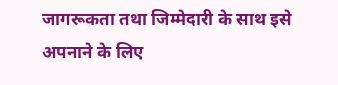जागरूकता तथा जिम्मेदारी के साथ इसे अपनाने के लिए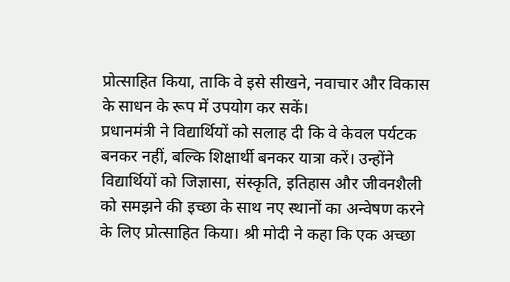प्रोत्साहित किया, ताकि वे इसे सीखने, नवाचार और विकास के साधन के रूप में उपयोग कर सकें।
प्रधानमंत्री ने विद्यार्थियों को सलाह दी कि वे केवल पर्यटक बनकर नहीं, बल्कि शिक्षार्थी बनकर यात्रा करें। उन्होंने विद्यार्थियों को जिज्ञासा, संस्कृति, इतिहास और जीवनशैली को समझने की इच्छा के साथ नए स्थानों का अन्वेषण करने के लिए प्रोत्साहित किया। श्री मोदी ने कहा कि एक अच्छा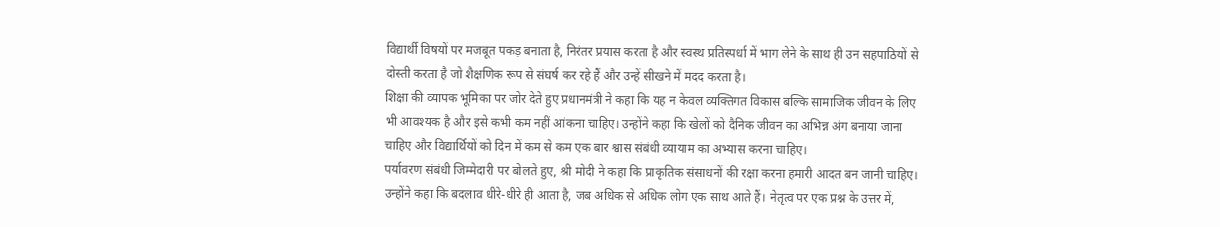विद्यार्थी विषयों पर मजबूत पकड़ बनाता है, निरंतर प्रयास करता है और स्वस्थ प्रतिस्पर्धा में भाग लेने के साथ ही उन सहपाठियों से दोस्ती करता है जो शैक्षणिक रूप से संघर्ष कर रहे हैं और उन्हें सीखने में मदद करता है।
शिक्षा की व्यापक भूमिका पर जोर देते हुए प्रधानमंत्री ने कहा कि यह न केवल व्यक्तिगत विकास बल्कि सामाजिक जीवन के लिए भी आवश्यक है और इसे कभी कम नहीं आंकना चाहिए। उन्होंने कहा कि खेलों को दैनिक जीवन का अभिन्न अंग बनाया जाना चाहिए और विद्यार्थियों को दिन में कम से कम एक बार श्वास संबंधी व्यायाम का अभ्यास करना चाहिए।
पर्यावरण संबंधी जिम्मेदारी पर बोलते हुए, श्री मोदी ने कहा कि प्राकृतिक संसाधनों की रक्षा करना हमारी आदत बन जानी चाहिए। उन्होंने कहा कि बदलाव धीरे-धीरे ही आता है, जब अधिक से अधिक लोग एक साथ आते हैं। नेतृत्व पर एक प्रश्न के उत्तर में,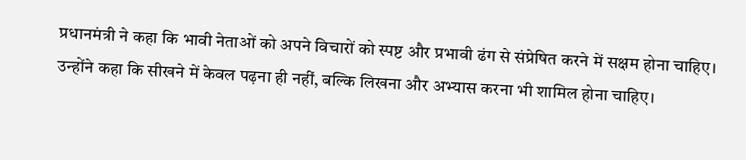प्रधानमंत्री ने कहा कि भावी नेताओं को अपने विचारों को स्पष्ट और प्रभावी ढंग से संप्रेषित करने में सक्षम होना चाहिए। उन्होंने कहा कि सीखने में केवल पढ़ना ही नहीं, बल्कि लिखना और अभ्यास करना भी शामिल होना चाहिए।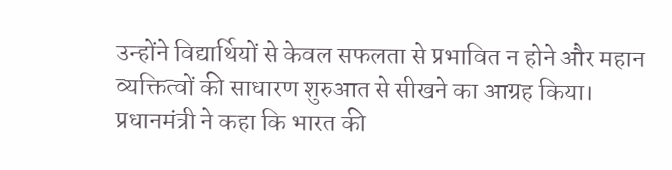उन्होंने विद्यार्थियों से केवल सफलता से प्रभावित न होने और महान व्यक्तित्वों की साधारण शुरुआत से सीखने का आग्रह किया।
प्रधानमंत्री ने कहा कि भारत की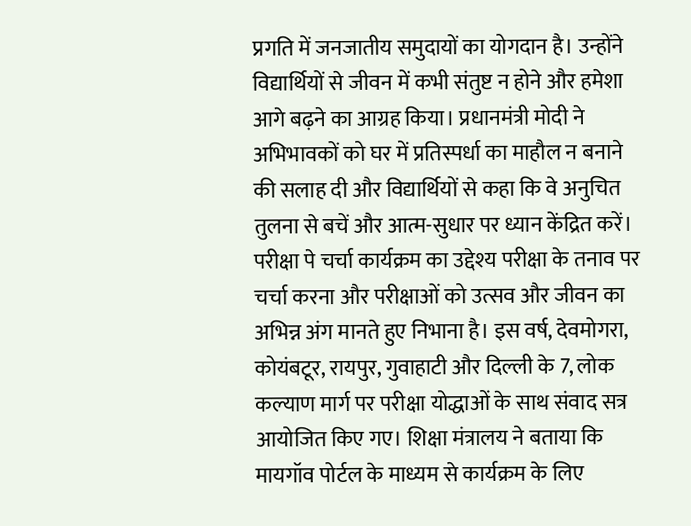प्रगति में जनजातीय समुदायों का योगदान है। उन्होंने विद्यार्थियों से जीवन में कभी संतुष्ट न होने और हमेशा आगे बढ़ने का आग्रह किया। प्रधानमंत्री मोदी ने अभिभावकों को घर में प्रतिस्पर्धा का माहौल न बनाने की सलाह दी और विद्यार्थियों से कहा कि वे अनुचित तुलना से बचें और आत्म-सुधार पर ध्यान केंद्रित करें।
परीक्षा पे चर्चा कार्यक्रम का उद्देश्य परीक्षा के तनाव पर चर्चा करना और परीक्षाओं को उत्सव और जीवन का अभिन्न अंग मानते हुए निभाना है। इस वर्ष, देवमोगरा, कोयंबटूर, रायपुर, गुवाहाटी और दिल्ली के 7, लोक कल्याण मार्ग पर परीक्षा योद्धाओं के साथ संवाद सत्र आयोजित किए गए। शिक्षा मंत्रालय ने बताया कि मायगॉव पोर्टल के माध्यम से कार्यक्रम के लिए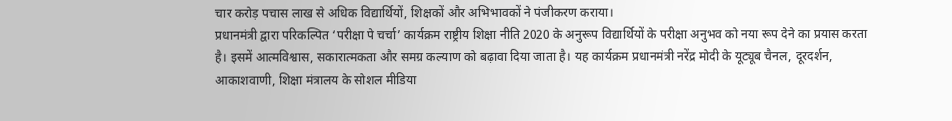चार करोड़ पचास लाख से अधिक विद्यार्थियों, शिक्षकों और अभिभावकों ने पंजीकरण कराया।
प्रधानमंत्री द्वारा परिकल्पित ‘परीक्षा पे चर्चा’ कार्यक्रम राष्ट्रीय शिक्षा नीति 2020 के अनुरूप विद्यार्थियों के परीक्षा अनुभव को नया रूप देने का प्रयास करता है। इसमें आत्मविश्वास, सकारात्मकता और समग्र कल्याण को बढ़ावा दिया जाता है। यह कार्यक्रम प्रधानमंत्री नरेंद्र मोदी के यूट्यूब चैनल, दूरदर्शन, आकाशवाणी, शिक्षा मंत्रालय के सोशल मीडिया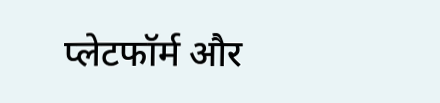प्लेटफॉर्म और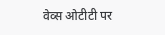वेव्स ओटीटी पर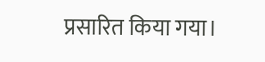प्रसारित किया गया।